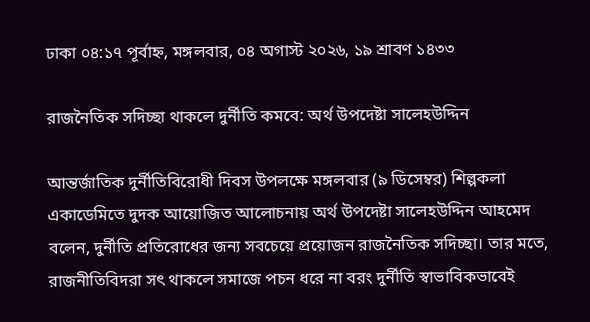ঢাকা ০৪:১৭ পূর্বাহ্ন, মঙ্গলবার, ০৪ অগাস্ট ২০২৬, ১৯ শ্রাবণ ১৪৩৩

রাজনৈতিক সদিচ্ছা থাকলে দুর্নীতি কমবে: অর্থ উপদেষ্টা সালেহউদ্দিন

আন্তর্জাতিক দুর্নীতিবিরোধী দিবস উপলক্ষে মঙ্গলবার (৯ ডিসেম্বর) শিল্পকলা একাডেমিতে দুদক আয়োজিত আলোচনায় অর্থ উপদেষ্টা সালেহউদ্দিন আহমেদ বলেন, দুর্নীতি প্রতিরোধের জন্য সবচেয়ে প্রয়োজন রাজনৈতিক সদিচ্ছা। তার মতে, রাজনীতিবিদরা সৎ থাকলে সমাজে পচন ধরে না বরং দুর্নীতি স্বাভাবিকভাবেই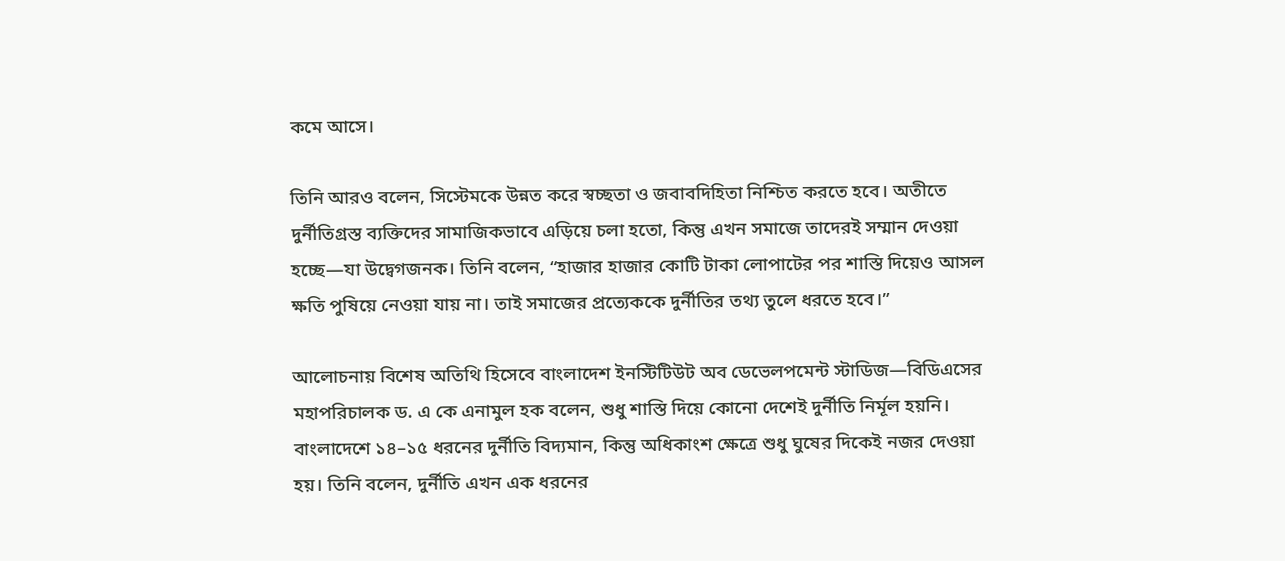কমে আসে।

তিনি আরও বলেন, সিস্টেমকে উন্নত করে স্বচ্ছতা ও জবাবদিহিতা নিশ্চিত করতে হবে। অতীতে দুর্নীতিগ্রস্ত ব্যক্তিদের সামাজিকভাবে এড়িয়ে চলা হতো, কিন্তু এখন সমাজে তাদেরই সম্মান দেওয়া হচ্ছে—যা উদ্বেগজনক। তিনি বলেন, “হাজার হাজার কোটি টাকা লোপাটের পর শাস্তি দিয়েও আসল ক্ষতি পুষিয়ে নেওয়া যায় না। তাই সমাজের প্রত্যেককে দুর্নীতির তথ্য তুলে ধরতে হবে।”

আলোচনায় বিশেষ অতিথি হিসেবে বাংলাদেশ ইনস্টিটিউট অব ডেভেলপমেন্ট স্টাডিজ—বিডিএসের মহাপরিচালক ড. এ কে এনামুল হক বলেন, শুধু শাস্তি দিয়ে কোনো দেশেই দুর্নীতি নির্মূল হয়নি। বাংলাদেশে ১৪–১৫ ধরনের দুর্নীতি বিদ্যমান, কিন্তু অধিকাংশ ক্ষেত্রে শুধু ঘুষের দিকেই নজর দেওয়া হয়। তিনি বলেন, দুর্নীতি এখন এক ধরনের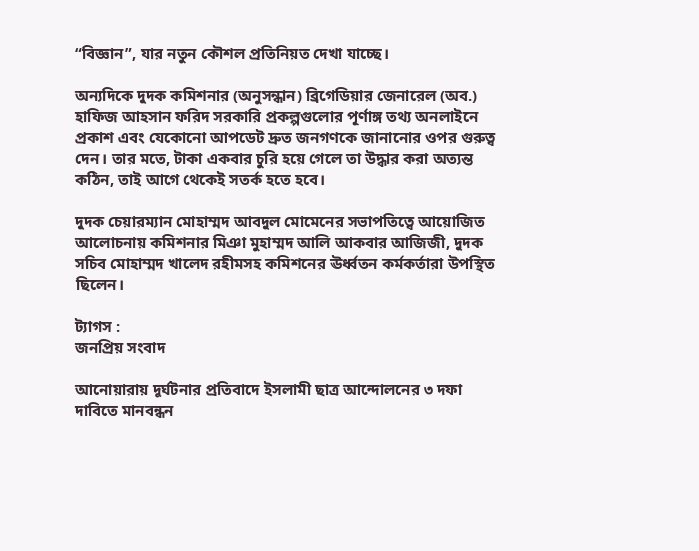“বিজ্ঞান”, যার নতুন কৌশল প্রতিনিয়ত দেখা যাচ্ছে।

অন্যদিকে দুদক কমিশনার (অনুসন্ধান) ব্রিগেডিয়ার জেনারেল (অব.) হাফিজ আহসান ফরিদ সরকারি প্রকল্পগুলোর পূর্ণাঙ্গ তথ্য অনলাইনে প্রকাশ এবং যেকোনো আপডেট দ্রুত জনগণকে জানানোর ওপর গুরুত্ব দেন। তার মতে, টাকা একবার চুরি হয়ে গেলে তা উদ্ধার করা অত্যন্ত কঠিন, তাই আগে থেকেই সতর্ক হতে হবে।

দুদক চেয়ারম্যান মোহাম্মদ আবদুল মোমেনের সভাপতিত্বে আয়োজিত আলোচনায় কমিশনার মিঞা মুহাম্মদ আলি আকবার আজিজী, দুদক সচিব মোহাম্মদ খালেদ রহীমসহ কমিশনের ঊর্ধ্বতন কর্মকর্তারা উপস্থিত ছিলেন।

ট্যাগস :
জনপ্রিয় সংবাদ

আনোয়ারায় দূর্ঘটনার প্রতিবাদে ইসলামী ছাত্র আন্দোলনের ৩ দফা দাবিতে মানবন্ধন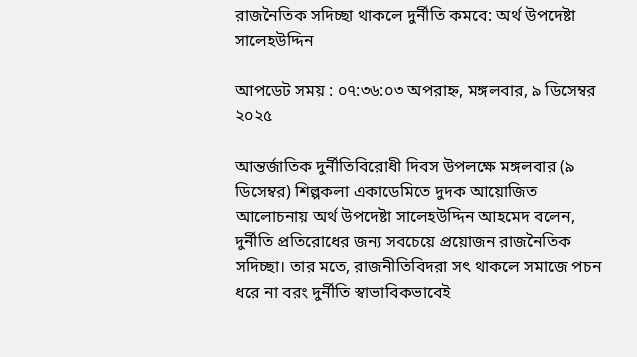রাজনৈতিক সদিচ্ছা থাকলে দুর্নীতি কমবে: অর্থ উপদেষ্টা সালেহউদ্দিন

আপডেট সময় : ০৭:৩৬:০৩ অপরাহ্ন, মঙ্গলবার, ৯ ডিসেম্বর ২০২৫

আন্তর্জাতিক দুর্নীতিবিরোধী দিবস উপলক্ষে মঙ্গলবার (৯ ডিসেম্বর) শিল্পকলা একাডেমিতে দুদক আয়োজিত আলোচনায় অর্থ উপদেষ্টা সালেহউদ্দিন আহমেদ বলেন, দুর্নীতি প্রতিরোধের জন্য সবচেয়ে প্রয়োজন রাজনৈতিক সদিচ্ছা। তার মতে, রাজনীতিবিদরা সৎ থাকলে সমাজে পচন ধরে না বরং দুর্নীতি স্বাভাবিকভাবেই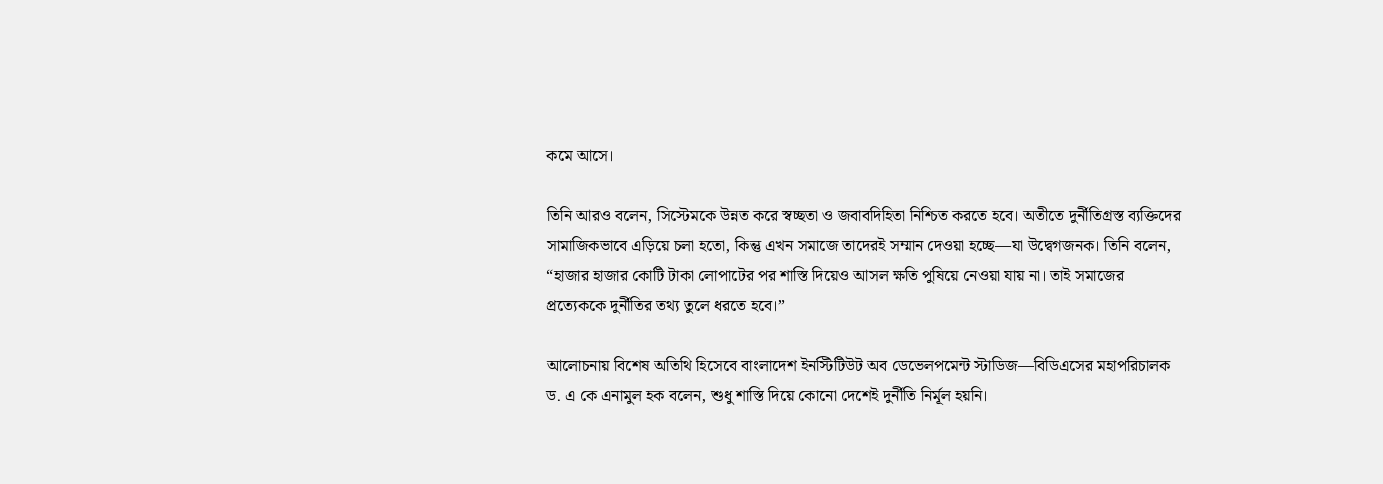কমে আসে।

তিনি আরও বলেন, সিস্টেমকে উন্নত করে স্বচ্ছতা ও জবাবদিহিতা নিশ্চিত করতে হবে। অতীতে দুর্নীতিগ্রস্ত ব্যক্তিদের সামাজিকভাবে এড়িয়ে চলা হতো, কিন্তু এখন সমাজে তাদেরই সম্মান দেওয়া হচ্ছে—যা উদ্বেগজনক। তিনি বলেন, “হাজার হাজার কোটি টাকা লোপাটের পর শাস্তি দিয়েও আসল ক্ষতি পুষিয়ে নেওয়া যায় না। তাই সমাজের প্রত্যেককে দুর্নীতির তথ্য তুলে ধরতে হবে।”

আলোচনায় বিশেষ অতিথি হিসেবে বাংলাদেশ ইনস্টিটিউট অব ডেভেলপমেন্ট স্টাডিজ—বিডিএসের মহাপরিচালক ড. এ কে এনামুল হক বলেন, শুধু শাস্তি দিয়ে কোনো দেশেই দুর্নীতি নির্মূল হয়নি।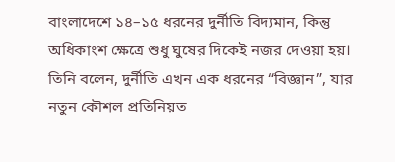বাংলাদেশে ১৪–১৫ ধরনের দুর্নীতি বিদ্যমান, কিন্তু অধিকাংশ ক্ষেত্রে শুধু ঘুষের দিকেই নজর দেওয়া হয়। তিনি বলেন, দুর্নীতি এখন এক ধরনের “বিজ্ঞান”, যার নতুন কৌশল প্রতিনিয়ত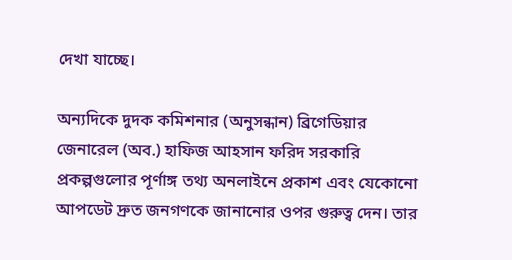দেখা যাচ্ছে।

অন্যদিকে দুদক কমিশনার (অনুসন্ধান) ব্রিগেডিয়ার জেনারেল (অব.) হাফিজ আহসান ফরিদ সরকারি প্রকল্পগুলোর পূর্ণাঙ্গ তথ্য অনলাইনে প্রকাশ এবং যেকোনো আপডেট দ্রুত জনগণকে জানানোর ওপর গুরুত্ব দেন। তার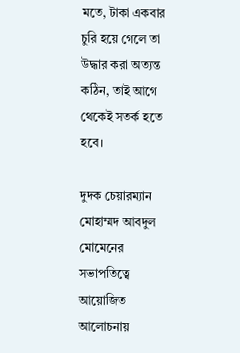মতে, টাকা একবার চুরি হয়ে গেলে তা উদ্ধার করা অত্যন্ত কঠিন, তাই আগে থেকেই সতর্ক হতে হবে।

দুদক চেয়ারম্যান মোহাম্মদ আবদুল মোমেনের সভাপতিত্বে আয়োজিত আলোচনায়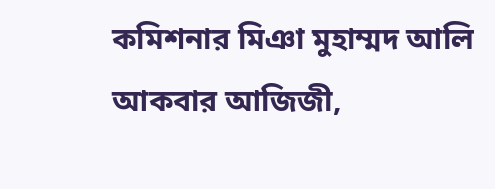কমিশনার মিঞা মুহাম্মদ আলি আকবার আজিজী,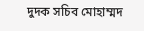দুদক সচিব মোহাম্মদ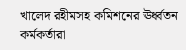খালেদ রহীমসহ কমিশনের ঊর্ধ্বতন কর্মকর্তারা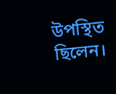উপস্থিত ছিলেন।